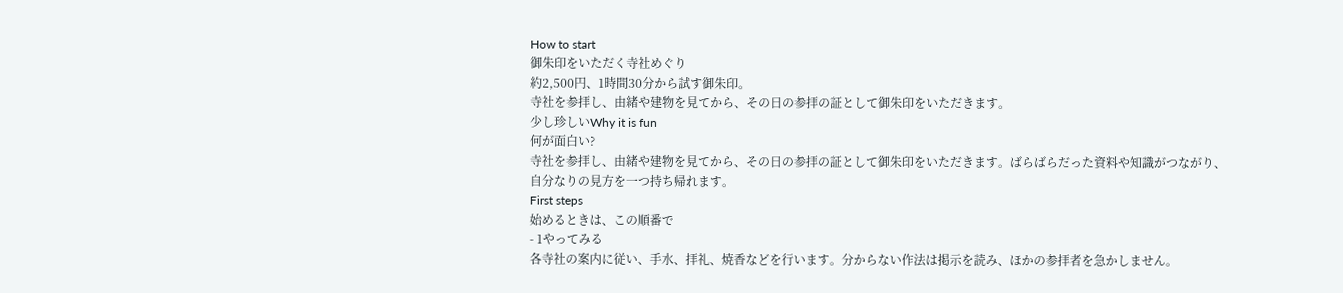How to start
御朱印をいただく寺社めぐり
約2,500円、1時間30分から試す御朱印。
寺社を参拝し、由緒や建物を見てから、その日の参拝の証として御朱印をいただきます。
少し珍しいWhy it is fun
何が面白い?
寺社を参拝し、由緒や建物を見てから、その日の参拝の証として御朱印をいただきます。ばらばらだった資料や知識がつながり、自分なりの見方を一つ持ち帰れます。
First steps
始めるときは、この順番で
- 1やってみる
各寺社の案内に従い、手水、拝礼、焼香などを行います。分からない作法は掲示を読み、ほかの参拝者を急かしません。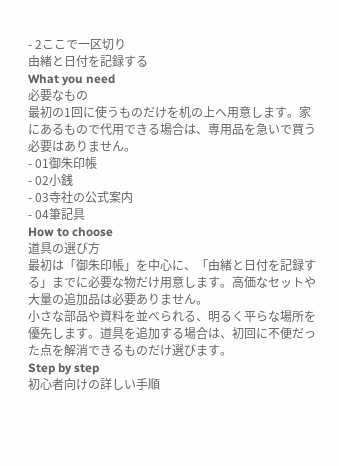- 2ここで一区切り
由緒と日付を記録する
What you need
必要なもの
最初の1回に使うものだけを机の上へ用意します。家にあるもので代用できる場合は、専用品を急いで買う必要はありません。
- 01御朱印帳
- 02小銭
- 03寺社の公式案内
- 04筆記具
How to choose
道具の選び方
最初は「御朱印帳」を中心に、「由緒と日付を記録する」までに必要な物だけ用意します。高価なセットや大量の追加品は必要ありません。
小さな部品や資料を並べられる、明るく平らな場所を優先します。道具を追加する場合は、初回に不便だった点を解消できるものだけ選びます。
Step by step
初心者向けの詳しい手順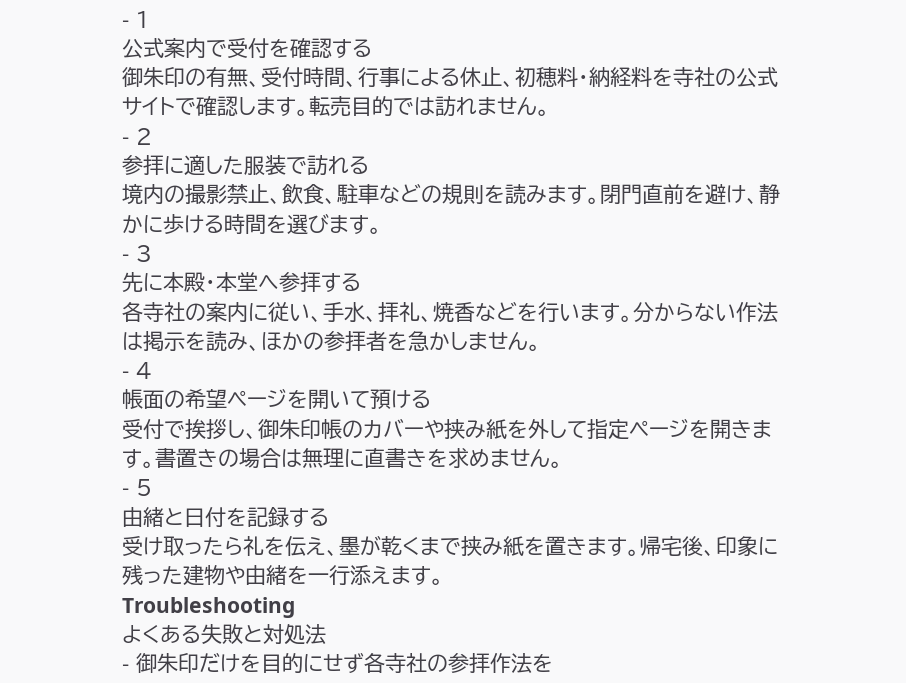- 1
公式案内で受付を確認する
御朱印の有無、受付時間、行事による休止、初穂料・納経料を寺社の公式サイトで確認します。転売目的では訪れません。
- 2
参拝に適した服装で訪れる
境内の撮影禁止、飲食、駐車などの規則を読みます。閉門直前を避け、静かに歩ける時間を選びます。
- 3
先に本殿・本堂へ参拝する
各寺社の案内に従い、手水、拝礼、焼香などを行います。分からない作法は掲示を読み、ほかの参拝者を急かしません。
- 4
帳面の希望ページを開いて預ける
受付で挨拶し、御朱印帳のカバーや挟み紙を外して指定ページを開きます。書置きの場合は無理に直書きを求めません。
- 5
由緒と日付を記録する
受け取ったら礼を伝え、墨が乾くまで挟み紙を置きます。帰宅後、印象に残った建物や由緒を一行添えます。
Troubleshooting
よくある失敗と対処法
- 御朱印だけを目的にせず各寺社の参拝作法を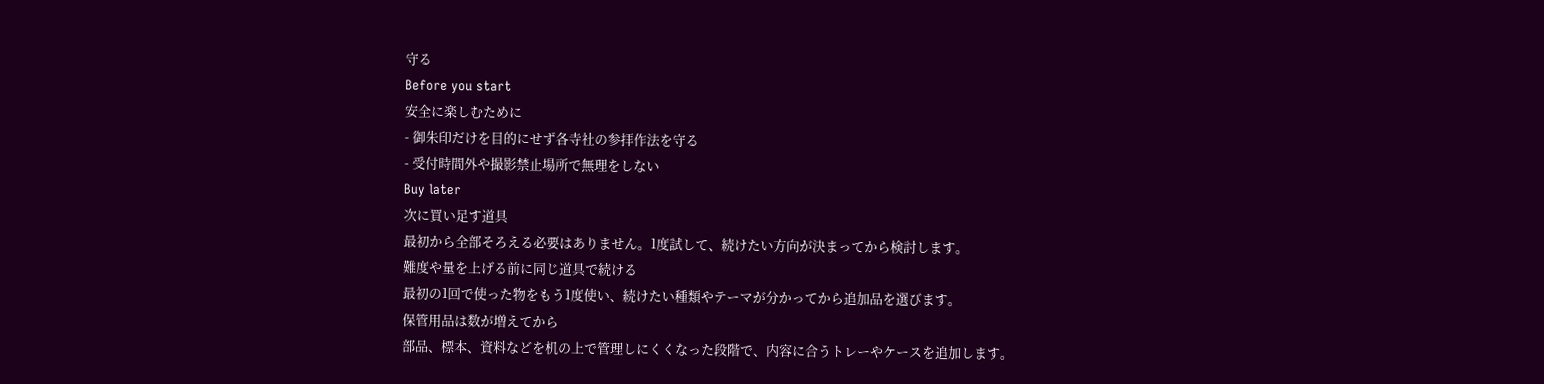守る
Before you start
安全に楽しむために
- 御朱印だけを目的にせず各寺社の参拝作法を守る
- 受付時間外や撮影禁止場所で無理をしない
Buy later
次に買い足す道具
最初から全部そろえる必要はありません。1度試して、続けたい方向が決まってから検討します。
難度や量を上げる前に同じ道具で続ける
最初の1回で使った物をもう1度使い、続けたい種類やテーマが分かってから追加品を選びます。
保管用品は数が増えてから
部品、標本、資料などを机の上で管理しにくくなった段階で、内容に合うトレーやケースを追加します。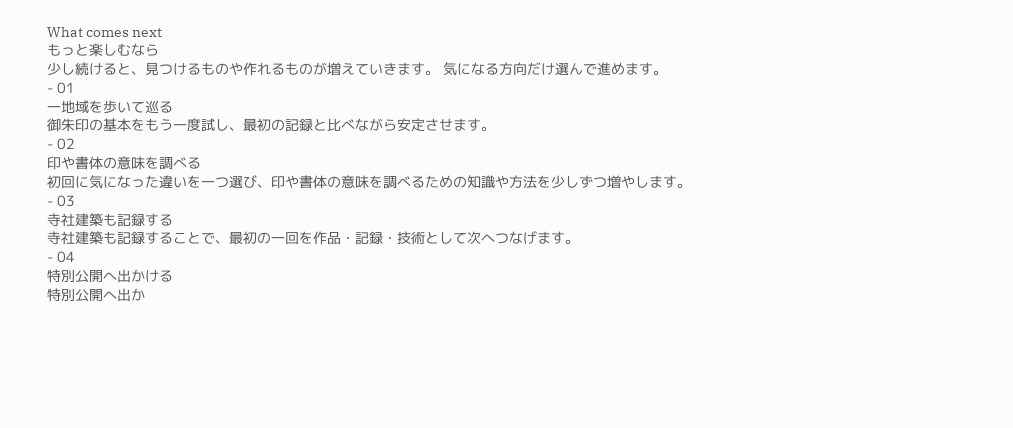What comes next
もっと楽しむなら
少し続けると、見つけるものや作れるものが増えていきます。 気になる方向だけ選んで進めます。
- 01
一地域を歩いて巡る
御朱印の基本をもう一度試し、最初の記録と比べながら安定させます。
- 02
印や書体の意味を調べる
初回に気になった違いを一つ選び、印や書体の意味を調べるための知識や方法を少しずつ増やします。
- 03
寺社建築も記録する
寺社建築も記録することで、最初の一回を作品・記録・技術として次へつなげます。
- 04
特別公開へ出かける
特別公開へ出か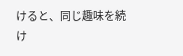けると、同じ趣味を続け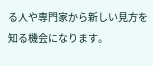る人や専門家から新しい見方を知る機会になります。